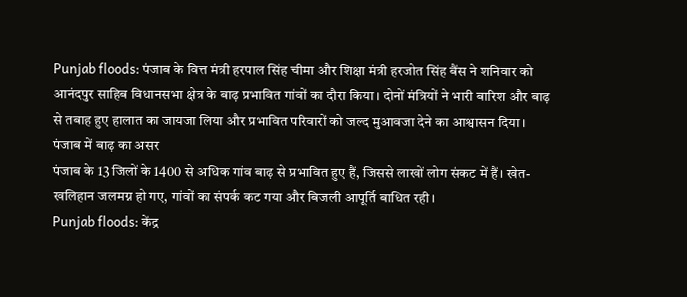Punjab floods: पंजाब के वित्त मंत्री हरपाल सिंह चीमा और शिक्षा मंत्री हरजोत सिंह बैंस ने शनिवार को आनंदपुर साहिब विधानसभा क्षेत्र के बाढ़ प्रभावित गांवों का दौरा किया। दोनों मंत्रियों ने भारी बारिश और बाढ़ से तबाह हुए हालात का जायजा लिया और प्रभावित परिवारों को जल्द मुआवजा देने का आश्वासन दिया।
पंजाब में बाढ़ का असर
पंजाब के 13 जिलों के 1400 से अधिक गांव बाढ़ से प्रभावित हुए हैं, जिससे लाखों लोग संकट में हैं। खेत-खलिहान जलमग्न हो गए, गांवों का संपर्क कट गया और बिजली आपूर्ति बाधित रही।
Punjab floods: केंद्र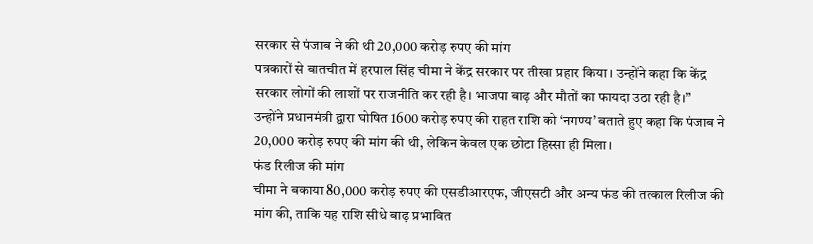सरकार से पंजाब ने की थी 20,000 करोड़ रुपए की मांग
पत्रकारों से बातचीत में हरपाल सिंह चीमा ने केंद्र सरकार पर तीखा प्रहार किया। उन्होंने कहा कि केंद्र सरकार लोगों की लाशों पर राजनीति कर रही है। भाजपा बाढ़ और मौतों का फायदा उठा रही है।”
उन्होंने प्रधानमंत्री द्वारा घोषित 1600 करोड़ रुपए की राहत राशि को ‘नगण्य’ बताते हुए कहा कि पंजाब ने 20,000 करोड़ रुपए की मांग की थी, लेकिन केवल एक छोटा हिस्सा ही मिला।
फंड रिलीज की मांग
चीमा ने बकाया 80,000 करोड़ रुपए की एसडीआरएफ, जीएसटी और अन्य फंड की तत्काल रिलीज की मांग की, ताकि यह राशि सीधे बाढ़ प्रभावित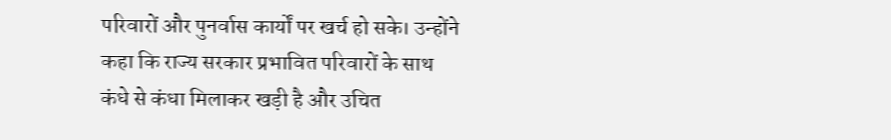परिवारों और पुनर्वास कार्यों पर खर्च हो सके। उन्होंने कहा कि राज्य सरकार प्रभावित परिवारों के साथ कंधे से कंधा मिलाकर खड़ी है और उचित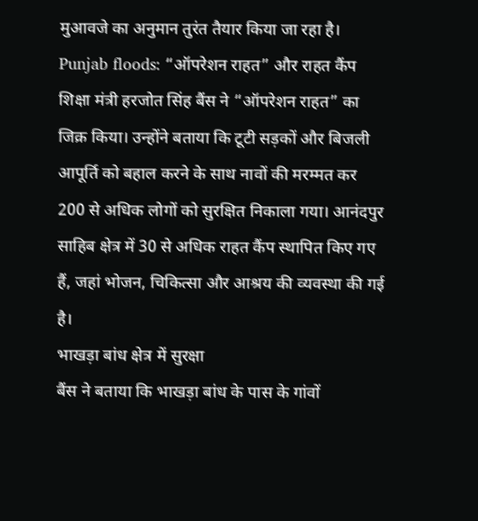मुआवजे का अनुमान तुरंत तैयार किया जा रहा है।
Punjab floods: “ऑपरेशन राहत” और राहत कैंप
शिक्षा मंत्री हरजोत सिंह बैंस ने “ऑपरेशन राहत” का जिक्र किया। उन्होंने बताया कि टूटी सड़कों और बिजली आपूर्ति को बहाल करने के साथ नावों की मरम्मत कर 200 से अधिक लोगों को सुरक्षित निकाला गया। आनंदपुर साहिब क्षेत्र में 30 से अधिक राहत कैंप स्थापित किए गए हैं, जहां भोजन, चिकित्सा और आश्रय की व्यवस्था की गई है।
भाखड़ा बांध क्षेत्र में सुरक्षा
बैंस ने बताया कि भाखड़ा बांध के पास के गांवों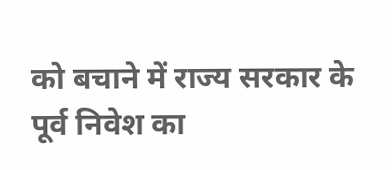को बचाने में राज्य सरकार के पूर्व निवेश का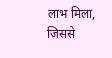लाभ मिला, जिससे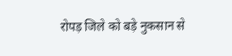रोपड़ जिले को बड़े नुकसान से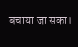बचाया जा सका।